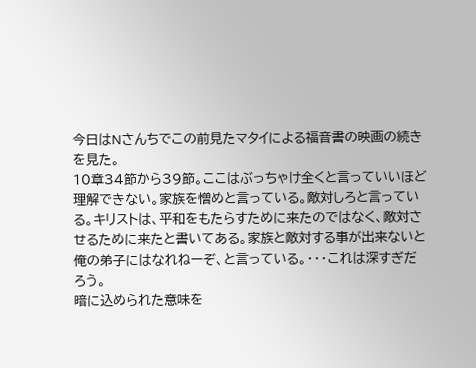今日はNさんちでこの前見たマタイによる福音書の映画の続きを見た。
10章34節から39節。ここはぶっちゃけ全くと言っていいほど理解できない。家族を憎めと言っている。敵対しろと言っている。キリストは、平和をもたらすために来たのではなく、敵対させるために来たと書いてある。家族と敵対する事が出来ないと俺の弟子にはなれねーぞ、と言っている。・・・これは深すぎだろう。
暗に込められた意味を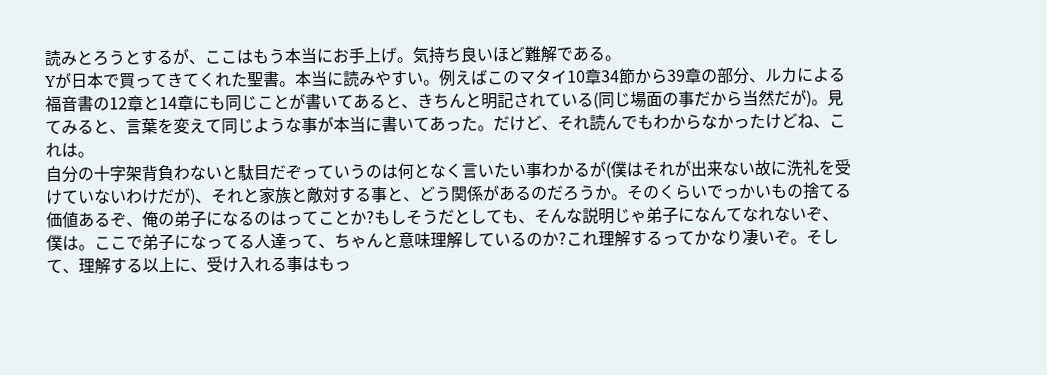読みとろうとするが、ここはもう本当にお手上げ。気持ち良いほど難解である。
Yが日本で買ってきてくれた聖書。本当に読みやすい。例えばこのマタイ10章34節から39章の部分、ルカによる福音書の12章と14章にも同じことが書いてあると、きちんと明記されている(同じ場面の事だから当然だが)。見てみると、言葉を変えて同じような事が本当に書いてあった。だけど、それ読んでもわからなかったけどね、これは。
自分の十字架背負わないと駄目だぞっていうのは何となく言いたい事わかるが(僕はそれが出来ない故に洗礼を受けていないわけだが)、それと家族と敵対する事と、どう関係があるのだろうか。そのくらいでっかいもの捨てる価値あるぞ、俺の弟子になるのはってことか?もしそうだとしても、そんな説明じゃ弟子になんてなれないぞ、僕は。ここで弟子になってる人達って、ちゃんと意味理解しているのか?これ理解するってかなり凄いぞ。そして、理解する以上に、受け入れる事はもっ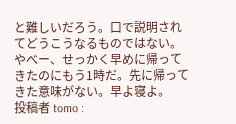と難しいだろう。口で説明されてどうこうなるものではない。
やべー、せっかく早めに帰ってきたのにもう1時だ。先に帰ってきた意味がない。早よ寝よ。
投稿者 tomo :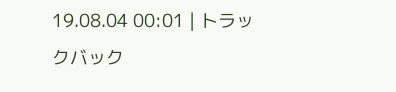19.08.04 00:01 | トラックバック